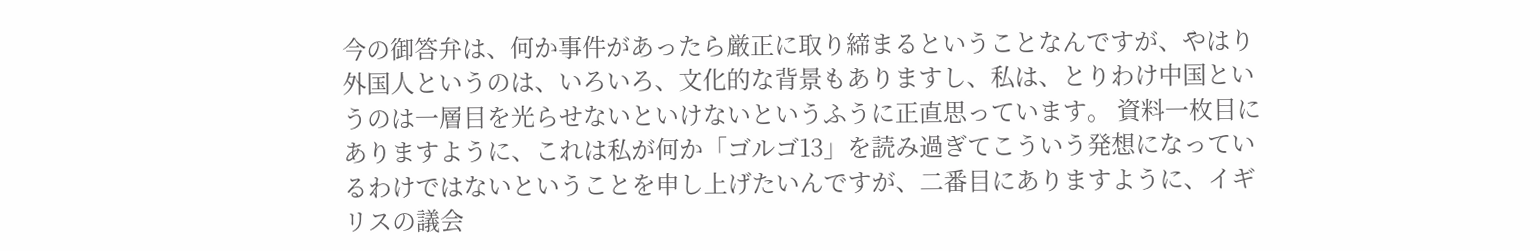今の御答弁は、何か事件があったら厳正に取り締まるということなんですが、やはり外国人というのは、いろいろ、文化的な背景もありますし、私は、とりわけ中国というのは一層目を光らせないといけないというふうに正直思っています。 資料一枚目にありますように、これは私が何か「ゴルゴ13」を読み過ぎてこういう発想になっているわけではないということを申し上げたいんですが、二番目にありますように、イギリスの議会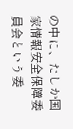の中に、たしか国家情報安全保障委員会という委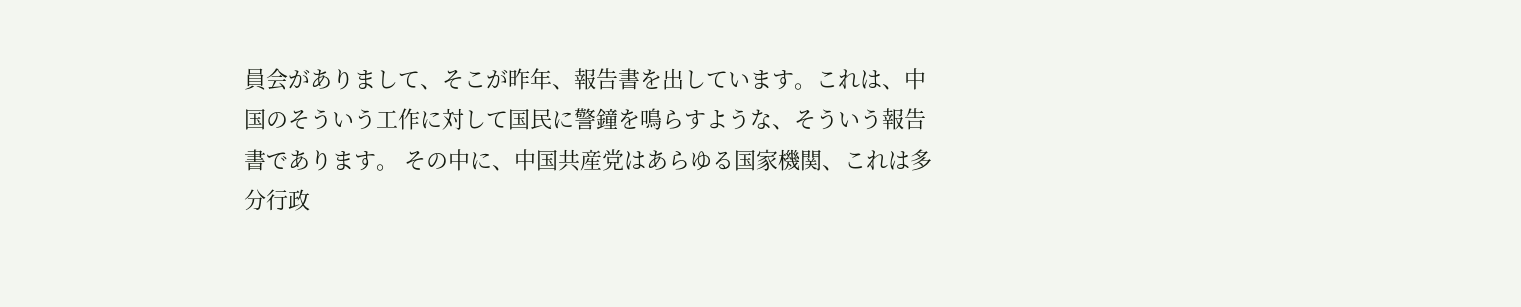員会がありまして、そこが昨年、報告書を出しています。これは、中国のそういう工作に対して国民に警鐘を鳴らすような、そういう報告書であります。 その中に、中国共産党はあらゆる国家機関、これは多分行政